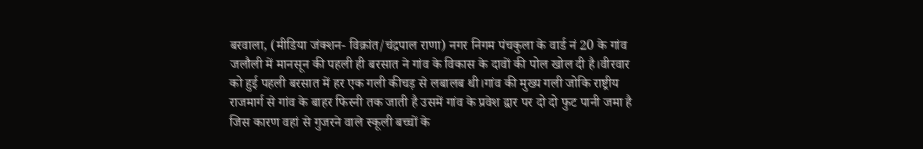बरवाला, (मीडिया जंक्शन- विक्रांत/चंद्रपाल राणा) नगर निगम पंचकुला के वार्ड नं 20 के गांव जलौली में मानसून की पहली ही बरसात ने गांव के विकास के दावों की पोल खोल दी है।वीरवार को हुई पहली बरसात में हर एक गली कीचड़ से लबालब थी।गांव की मुख्य गली जोकि राष्ट्रीय राजमार्ग से गांव के बाहर फिरनी तक जाती है उसमें गांव के प्रवेश द्वार पर दो दो फुट पानी जमा है जिस कारण वहां से गुजरने वाले स्कूली बच्चों के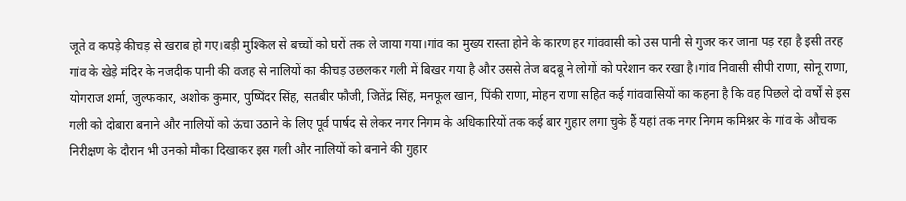जूते व कपड़े कीचड़ से खराब हो गए।बड़ी मुश्किल से बच्चों को घरों तक ले जाया गया।गांव का मुख्य रास्ता होने के कारण हर गांववासी को उस पानी से गुजर कर जाना पड़ रहा है इसी तरह गांव के खेड़े मंदिर के नजदीक पानी की वजह से नालियों का कीचड़ उछलकर गली में बिखर गया है और उससे तेज बदबू ने लोगों को परेशान कर रखा है।गांव निवासी सीपी राणा, सोनू राणा, योगराज शर्मा, जुल्फकार, अशोक कुमार, पुष्पिंदर सिंह, सतबीर फौजी, जितेंद्र सिंह, मनफूल खान, पिंकी राणा, मोहन राणा सहित कई गांववासियों का कहना है कि वह पिछले दो वर्षों से इस गली को दोबारा बनाने और नालियों को ऊंचा उठाने के लिए पूर्व पार्षद से लेकर नगर निगम के अधिकारियों तक कई बार गुहार लगा चुके हैं यहां तक नगर निगम कमिश्नर के गांव के औचक निरीक्षण के दौरान भी उनको मौका दिखाकर इस गली और नालियों को बनाने की गुहार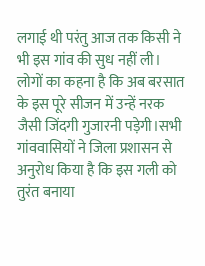लगाई थी परंतु आज तक किसी ने भी इस गांव की सुध नहीं ली। लोगों का कहना है कि अब बरसात के इस पूरे सीजन में उन्हें नरक जैसी जिंदगी गुजारनी पड़ेगी।सभी गांववासियों ने जिला प्रशासन से अनुरोध किया है कि इस गली को तुरंत बनाया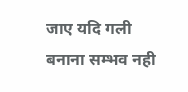जाए यदि गली बनाना सम्भव नही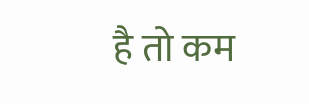है तो कम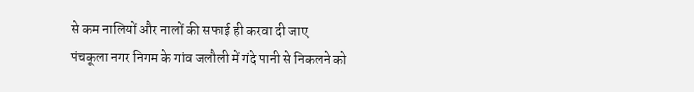से कम नालियों और नालों की सफाई ही करवा दी जाए
पंचकूला नगर निगम के गांव जलौली में गंदे पानी से निकलने को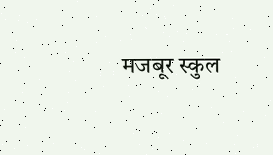मजबूर स्कुल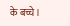के बच्चे।